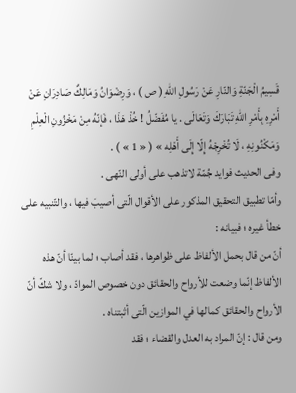قَسِيمُ الْجَنّةِ وَالنّارِ عَنْ رَسُولِ اللهِ ( ص ) ، وَرِضْوَانُ وَمَالِكٌ صَادِرَانِ عَنْ أَمْرِهِ بِأَمْرِ اللهِ تَبَارَكَ وَتَعَالَى . يا مُفَضّلُ ! خُذْ هَذَا ، فَإنّهُ مِنْ مَخْزُونِ الْعِلْمِ وَمَكْنُونِهِ ، لَا تُخْرِجْهُ إِلّا إِلَى أَهْلِه » ( « 1 » ) .
وفى الحديث فوايد جُمّة لاتذهب على أولى النّهى .
وأمّا تطبيق التحقيق المذكور على الأقوال الّتى أصيبَ فيها ، والتّنبيه على خطأ غيره ؛ فبيانه :
أنّ من قال بحمل الألفاظ على ظواهرها ، فقد أصاب ؛ لما بينّا أنّ هذه الألفاظ إنّما وضعت للأرواح والحقائق دون خصوص الموادّ ، ولا شكّ أنّ الأرواح والحقائق كمالها في الموازين الّتى أثبتناه .
ومن قال : إنّ المراد به العدل والقضاء ؛ فقد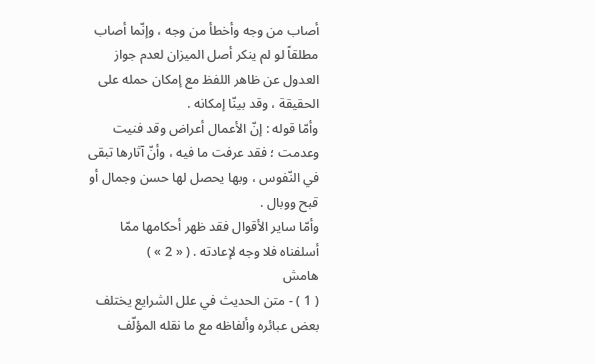أصاب من وجه وأخطأ من وجه ، وإنّما أصاب مطلقاً لو لم ينكر أصل الميزان لعدم جواز العدول عن ظاهر اللفظ مع إمكان حمله على الحقيقة ، وقد بينّا إمكانه .
وأمّا قوله : إنّ الأعمال أعراض وقد فنيت وعدمت ؛ فقد عرفت ما فيه ، وأنّ آثارها تبقى في النّفوس ، وبها يحصل لها حسن وجمال أو قبح ووبال .
وأمّا ساير الأقوال فقد ظهر أحكامها ممّا أسلفناه فلا وجه لإعادته . ( « 2 » )
هامش
( 1 ) - متن الحديث في علل الشرايع يختلف بعض عبائره وألفاظه مع ما نقله المؤلّف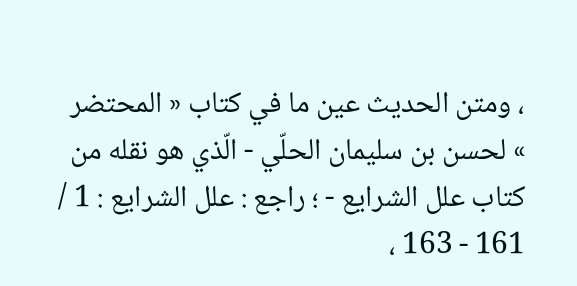، ومتن الحديث عين ما في كتاب « المحتضر » لحسن بن سليمان الحلّي - الّذي هو نقله من كتاب علل الشرايع - ؛ راجع : علل الشرايع : 1 / 161 - 163 ،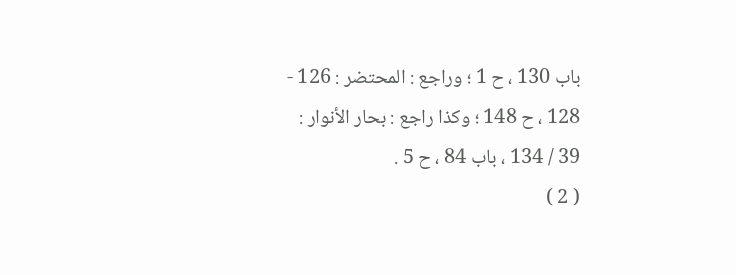باب 130 ، ح 1 ؛ وراجع : المحتضر : 126 - 128 ، ح 148 ؛ وكذا راجع : بحار الأنوار : 39 / 134 ، باب 84 ، ح 5 .
( 2 )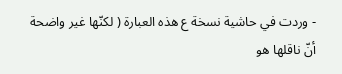- وردت في حاشية نسخة ع هذه العبارة ( لكنّها غير واضحة أنّ ناقلها هو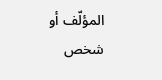المؤلّف أو شخص